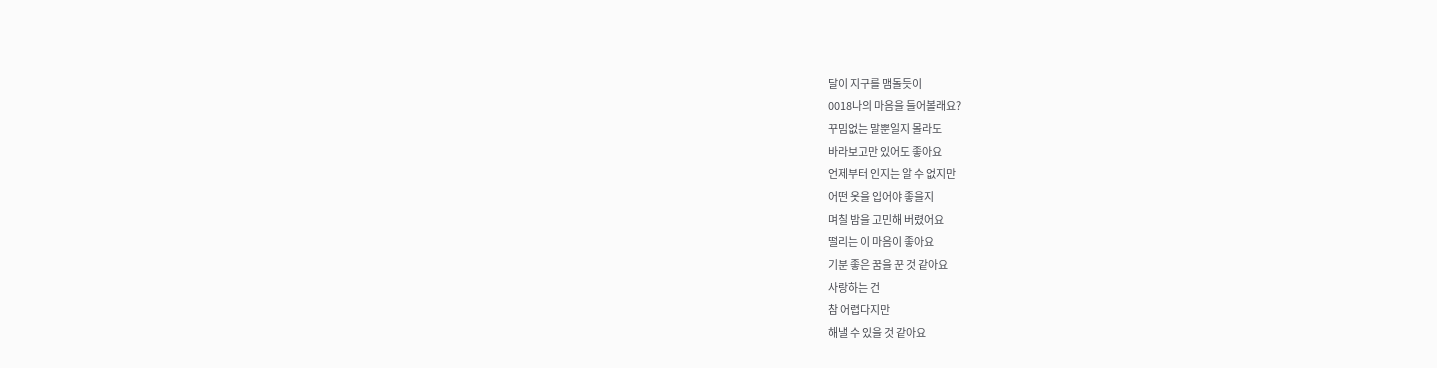달이 지구를 맴돌듯이
0018나의 마음을 들어볼래요?
꾸밈없는 말뿐일지 몰라도
바라보고만 있어도 좋아요
언제부터 인지는 알 수 없지만
어떤 옷을 입어야 좋을지
며칠 밤을 고민해 버렸어요
떨리는 이 마음이 좋아요
기분 좋은 꿈을 꾼 것 같아요
사랑하는 건
참 어렵다지만
해낼 수 있을 것 같아요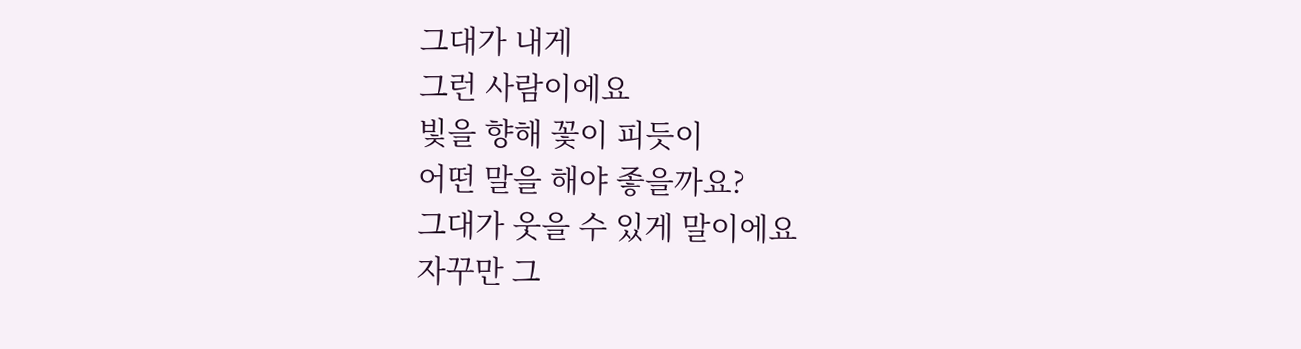그대가 내게
그런 사람이에요
빛을 향해 꽃이 피듯이
어떤 말을 해야 좋을까요?
그대가 웃을 수 있게 말이에요
자꾸만 그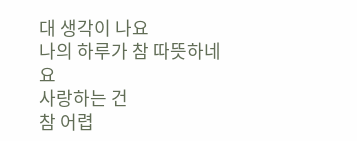대 생각이 나요
나의 하루가 참 따뜻하네요
사랑하는 건
참 어렵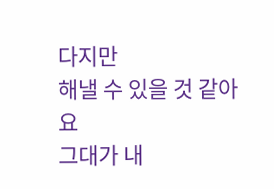다지만
해낼 수 있을 것 같아요
그대가 내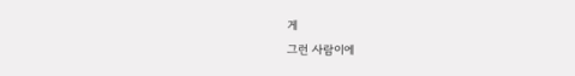게
그런 사람이에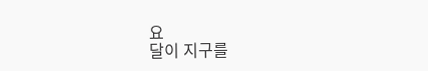요
달이 지구를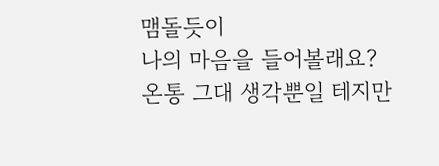맴돌듯이
나의 마음을 들어볼래요?
온통 그대 생각뿐일 테지만